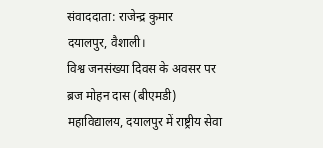संवाददाता: राजेन्द्र कुमार
दयालपुर, वैशाली।
विश्व जनसंख्या दिवस के अवसर पर ब्रज मोहन दास (बीएमडी) महाविद्यालय, दयालपुर में राष्ट्रीय सेवा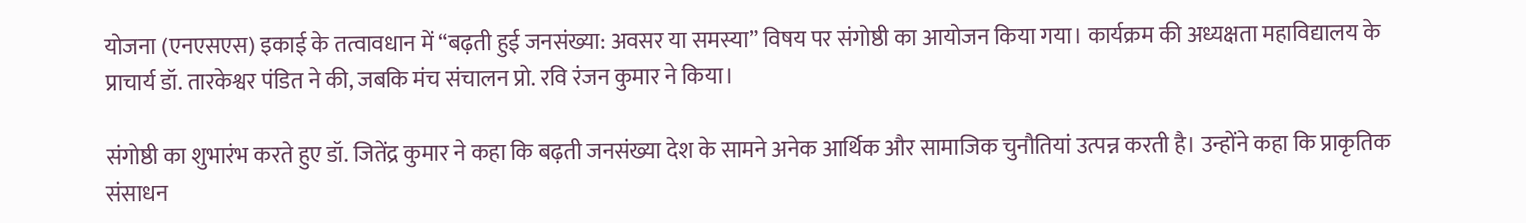योजना (एनएसएस) इकाई के तत्वावधान में “बढ़ती हुई जनसंख्या: अवसर या समस्या” विषय पर संगोष्ठी का आयोजन किया गया। कार्यक्रम की अध्यक्षता महाविद्यालय के प्राचार्य डॉ. तारकेश्वर पंडित ने की, जबकि मंच संचालन प्रो. रवि रंजन कुमार ने किया।

संगोष्ठी का शुभारंभ करते हुए डॉ. जितेंद्र कुमार ने कहा कि बढ़ती जनसंख्या देश के सामने अनेक आर्थिक और सामाजिक चुनौतियां उत्पन्न करती है। उन्होंने कहा कि प्राकृतिक संसाधन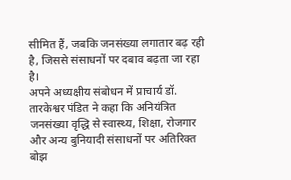सीमित हैं, जबकि जनसंख्या लगातार बढ़ रही है, जिससे संसाधनों पर दबाव बढ़ता जा रहा है।
अपने अध्यक्षीय संबोधन में प्राचार्य डॉ. तारकेश्वर पंडित ने कहा कि अनियंत्रित जनसंख्या वृद्धि से स्वास्थ्य, शिक्षा, रोजगार और अन्य बुनियादी संसाधनों पर अतिरिक्त बोझ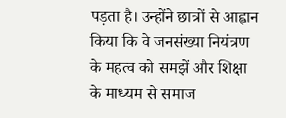पड़ता है। उन्होंने छात्रों से आह्वान किया कि वे जनसंख्या नियंत्रण के महत्व को समझें और शिक्षा के माध्यम से समाज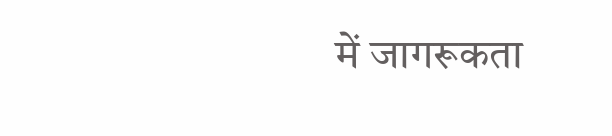में जागरूकता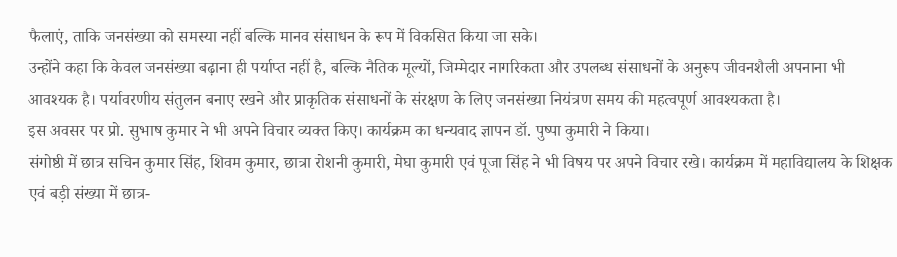फैलाएं, ताकि जनसंख्या को समस्या नहीं बल्कि मानव संसाधन के रूप में विकसित किया जा सके।
उन्होंने कहा कि केवल जनसंख्या बढ़ाना ही पर्याप्त नहीं है, बल्कि नैतिक मूल्यों, जिम्मेदार नागरिकता और उपलब्ध संसाधनों के अनुरूप जीवनशैली अपनाना भी आवश्यक है। पर्यावरणीय संतुलन बनाए रखने और प्राकृतिक संसाधनों के संरक्षण के लिए जनसंख्या नियंत्रण समय की महत्वपूर्ण आवश्यकता है।
इस अवसर पर प्रो. सुभाष कुमार ने भी अपने विचार व्यक्त किए। कार्यक्रम का धन्यवाद ज्ञापन डॉ. पुष्पा कुमारी ने किया।
संगोष्ठी में छात्र सचिन कुमार सिंह, शिवम कुमार, छात्रा रोशनी कुमारी, मेघा कुमारी एवं पूजा सिंह ने भी विषय पर अपने विचार रखे। कार्यक्रम में महाविद्यालय के शिक्षक एवं बड़ी संख्या में छात्र-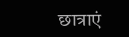छात्राएं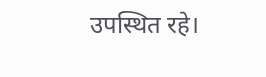उपस्थित रहे।